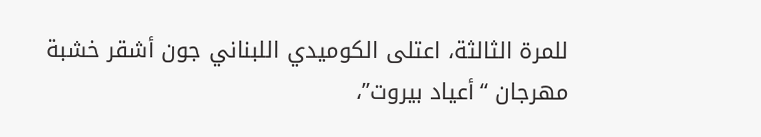للمرة الثالثة، اعتلى الكوميدي اللبناني جون أشقر خشبة مهرجان “أعياد بيروت”،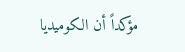مؤكداً أن الكوميديا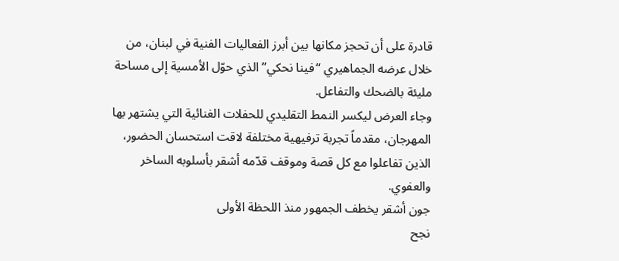قادرة على أن تحجز مكانها بين أبرز الفعاليات الفنية في لبنان، من خلال عرضه الجماهيري “فينا نحكي” الذي حوّل الأمسية إلى مساحة مليئة بالضحك والتفاعل.
وجاء العرض ليكسر النمط التقليدي للحفلات الغنائية التي يشتهر بها المهرجان، مقدماً تجربة ترفيهية مختلفة لاقت استحسان الحضور، الذين تفاعلوا مع كل قصة وموقف قدّمه أشقر بأسلوبه الساخر والعفوي.
جون أشقر يخطف الجمهور منذ اللحظة الأولى
نجح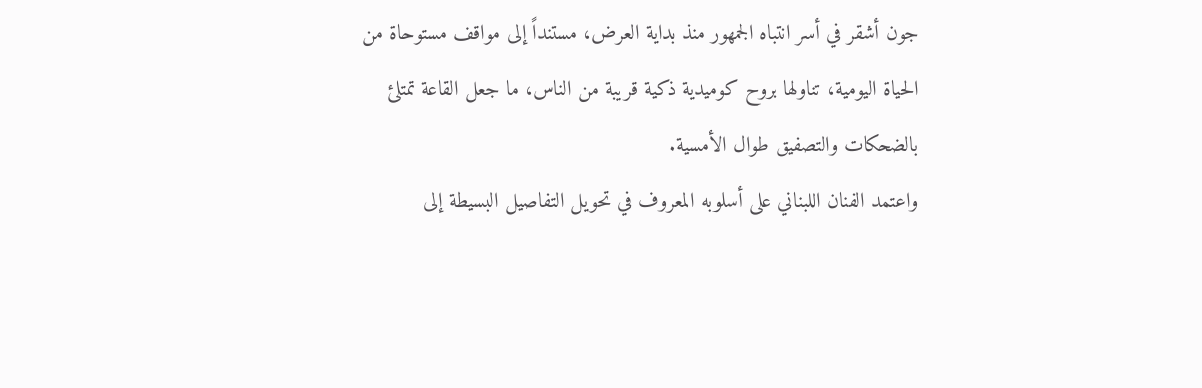جون أشقر في أسر انتباه الجمهور منذ بداية العرض، مستنداً إلى مواقف مستوحاة من الحياة اليومية، تناولها بروح كوميدية ذكية قريبة من الناس، ما جعل القاعة تمتلئ بالضحكات والتصفيق طوال الأمسية.
واعتمد الفنان اللبناني على أسلوبه المعروف في تحويل التفاصيل البسيطة إلى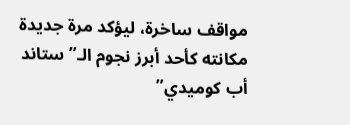مواقف ساخرة، ليؤكد مرة جديدة مكانته كأحد أبرز نجوم الـ”ستاند أب كوميدي”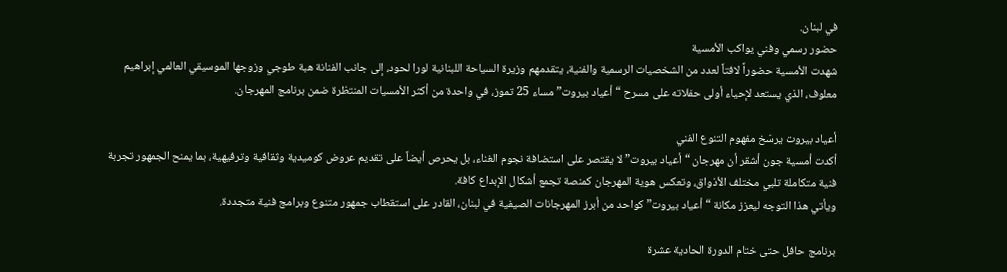في لبنان.
حضور رسمي وفني يواكب الأمسية
شهدت الأمسية حضوراً لافتاً لعدد من الشخصيات الرسمية والفنية، يتقدمهم وزيرة السياحة اللبنانية لورا لحود، إلى جانب الفنانة هبة طوجي وزوجها الموسيقي العالمي إبراهيم معلوف، الذي يستعد لإحياء أولى حفلاته على مسرح “أعياد بيروت” مساء 25 تموز، في واحدة من أكثر الأمسيات المنتظرة ضمن برنامج المهرجان.

أعياد بيروت يرسّخ مفهوم التنوع الفني
أكدت أمسية جون أشقر أن مهرجان “أعياد بيروت” لا يقتصر على استضافة نجوم الغناء، بل يحرص أيضاً على تقديم عروض كوميدية وثقافية وترفيهية، بما يمنح الجمهور تجربة فنية متكاملة تلبي مختلف الأذواق، وتعكس هوية المهرجان كمنصة تجمع أشكال الإبداع كافة.
ويأتي هذا التوجه ليعزز مكانة “أعياد بيروت” كواحد من أبرز المهرجانات الصيفية في لبنان، القادر على استقطاب جمهور متنوع وبرامج فنية متجددة.

برنامج حافل حتى ختام الدورة الحادية عشرة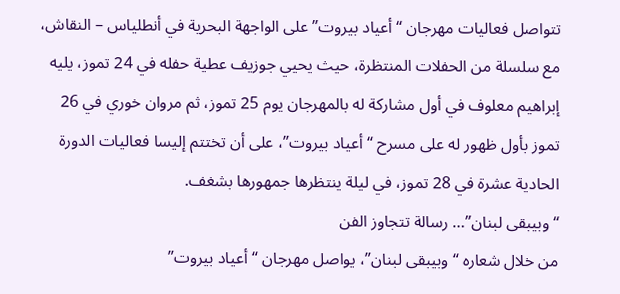تتواصل فعاليات مهرجان “أعياد بيروت” على الواجهة البحرية في أنطلياس – النقاش، مع سلسلة من الحفلات المنتظرة، حيث يحيي جوزيف عطية حفله في 24 تموز، يليه إبراهيم معلوف في أول مشاركة له بالمهرجان يوم 25 تموز، ثم مروان خوري في 26 تموز بأول ظهور له على مسرح “أعياد بيروت”، على أن تختتم إليسا فعاليات الدورة الحادية عشرة في 28 تموز، في ليلة ينتظرها جمهورها بشغف.
“وبيبقى لبنان”… رسالة تتجاوز الفن
من خلال شعاره “وبيبقى لبنان”، يواصل مهرجان “أعياد بيروت”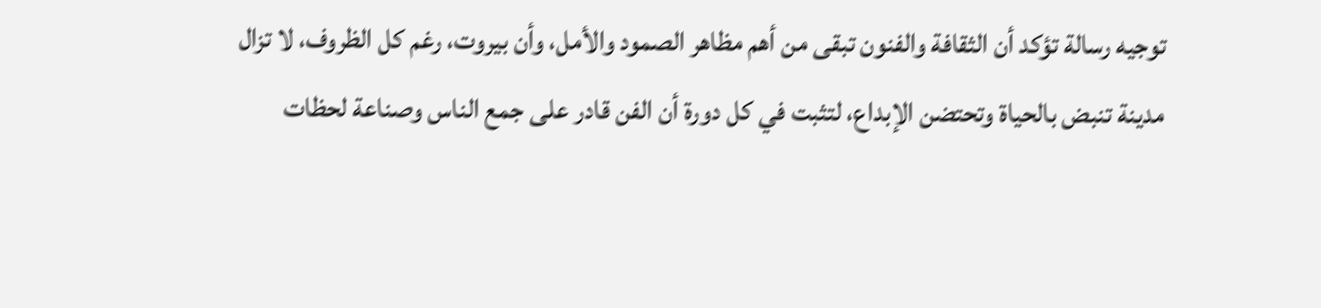توجيه رسالة تؤكد أن الثقافة والفنون تبقى من أهم مظاهر الصمود والأمل، وأن بيروت، رغم كل الظروف، لا تزال مدينة تنبض بالحياة وتحتضن الإبداع، لتثبت في كل دورة أن الفن قادر على جمع الناس وصناعة لحظات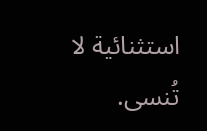استثنائية لا تُنسى.